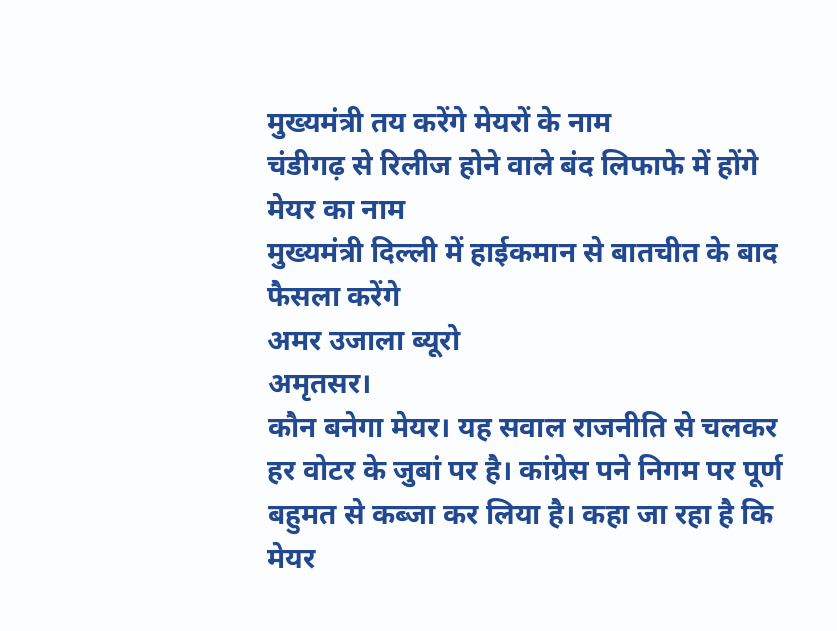मुख्यमंत्री तय करेंगे मेयरों के नाम
चंडीगढ़ से रिलीज होने वाले बंद लिफाफे में होंगे मेयर का नाम
मुख्यमंत्री दिल्ली में हाईकमान से बातचीत के बाद फैसला करेंगे
अमर उजाला ब्यूरो
अमृतसर।
कौन बनेगा मेयर। यह सवाल राजनीति से चलकर हर वोटर के जुबां पर है। कांग्रेस पने निगम पर पूर्ण बहुमत से कब्जा कर लिया है। कहा जा रहा है कि मेयर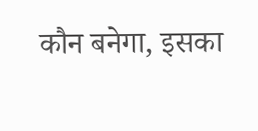कौन बनेगा, इसका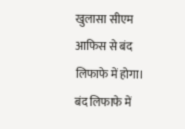खुलासा सीएम आफिस से बंद लिफाफे में होगा। बंद लिफाफे में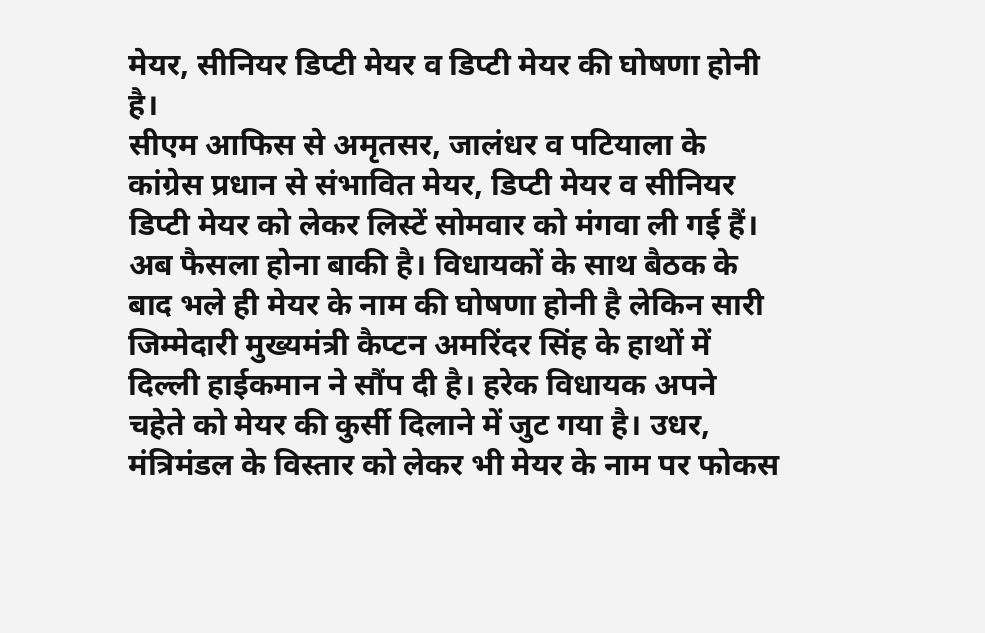मेयर, सीनियर डिप्टी मेयर व डिप्टी मेयर की घोषणा होनी है।
सीएम आफिस से अमृतसर, जालंधर व पटियाला के कांग्रेस प्रधान से संभावित मेयर, डिप्टी मेयर व सीनियर डिप्टी मेयर को लेकर लिस्टें सोमवार को मंगवा ली गई हैं। अब फैसला होना बाकी है। विधायकों के साथ बैठक के बाद भले ही मेयर के नाम की घोषणा होनी है लेकिन सारी जिम्मेदारी मुख्यमंत्री कैप्टन अमरिंदर सिंह के हाथों में दिल्ली हाईकमान ने सौंप दी है। हरेक विधायक अपने चहेते को मेयर की कुर्सी दिलाने में जुट गया है। उधर, मंत्रिमंडल के विस्तार को लेकर भी मेयर के नाम पर फोकस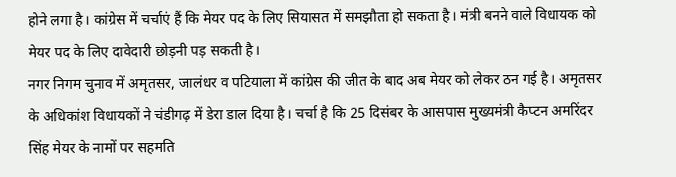होने लगा है। कांग्रेस में चर्चाएं हैं कि मेयर पद के लिए सियासत में समझौता हो सकता है। मंत्री बनने वाले विधायक को मेयर पद के लिए दावेदारी छोड़नी पड़ सकती है।
नगर निगम चुनाव में अमृतसर, जालंधर व पटियाला में कांग्रेस की जीत के बाद अब मेयर को लेकर ठन गई है। अमृतसर के अधिकांश विधायकों ने चंडीगढ़ में डेरा डाल दिया है। चर्चा है कि 25 दिसंबर के आसपास मुख्यमंत्री कैप्टन अमरिंदर सिंह मेयर के नामों पर सहमति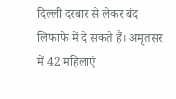दिल्ली दरबार से लेकर बंद लिफाफे में दे सकते हैं। अमृतसर में 42 महिलाएं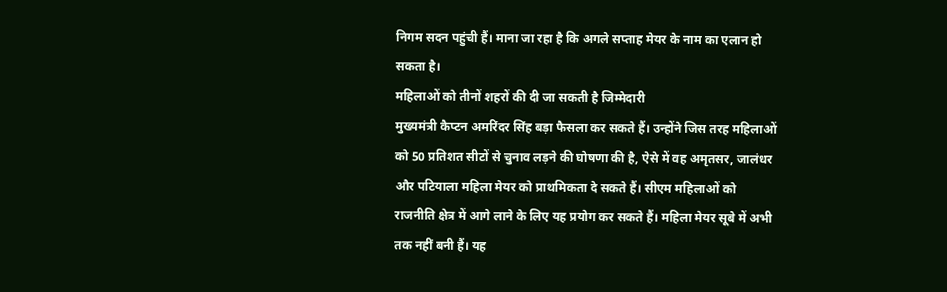निगम सदन पहुंची हैं। माना जा रहा है कि अगले सप्ताह मेयर के नाम का एलान हो सकता है।
महिलाओं को तीनों शहरों की दी जा सकती है जिम्मेदारी
मुख्यमंत्री कैप्टन अमरिंदर सिंह बड़ा फैसला कर सकते हैं। उन्होंने जिस तरह महिलाओं को 50 प्रतिशत सीटों से चुनाव लड़ने की घोषणा की है, ऐसे में वह अमृतसर, जालंधर और पटियाला महिला मेयर को प्राथमिकता दे सकते हैं। सीएम महिलाओं को राजनीति क्षेत्र में आगे लाने के लिए यह प्रयोग कर सकते हैं। महिला मेयर सूबे में अभी तक नहीं बनी हैं। यह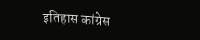इतिहास कांग्रेस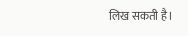लिख सकती है।